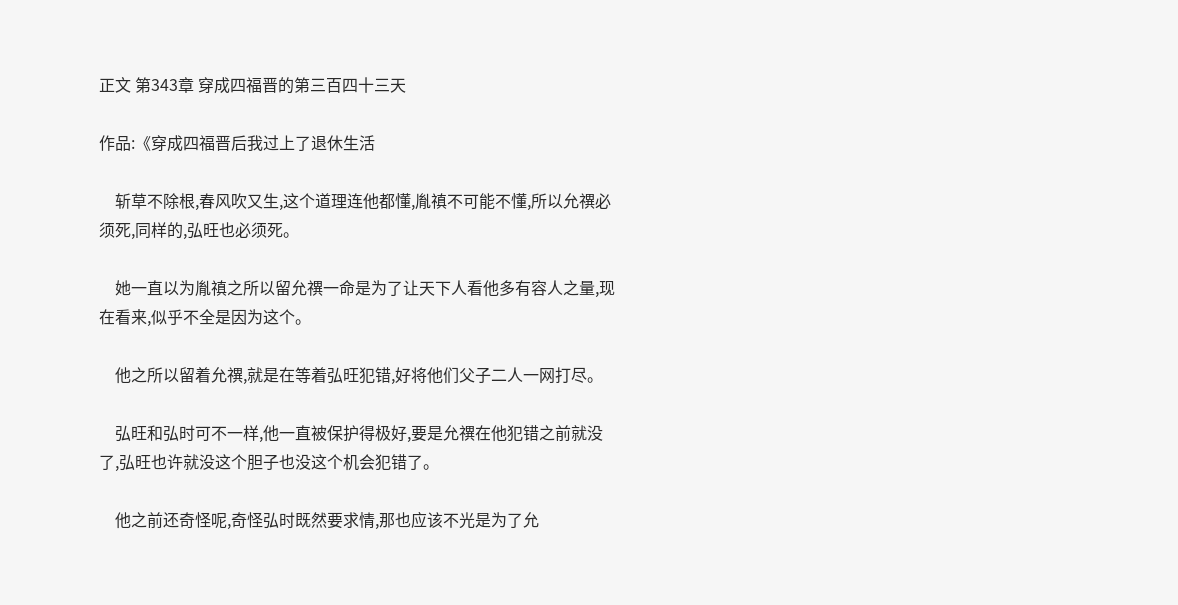正文 第343章 穿成四福晋的第三百四十三天

作品:《穿成四福晋后我过上了退休生活

    斩草不除根,春风吹又生,这个道理连他都懂,胤禛不可能不懂,所以允禩必须死,同样的,弘旺也必须死。

    她一直以为胤禛之所以留允禩一命是为了让天下人看他多有容人之量,现在看来,似乎不全是因为这个。

    他之所以留着允禩,就是在等着弘旺犯错,好将他们父子二人一网打尽。

    弘旺和弘时可不一样,他一直被保护得极好,要是允禩在他犯错之前就没了,弘旺也许就没这个胆子也没这个机会犯错了。

    他之前还奇怪呢,奇怪弘时既然要求情,那也应该不光是为了允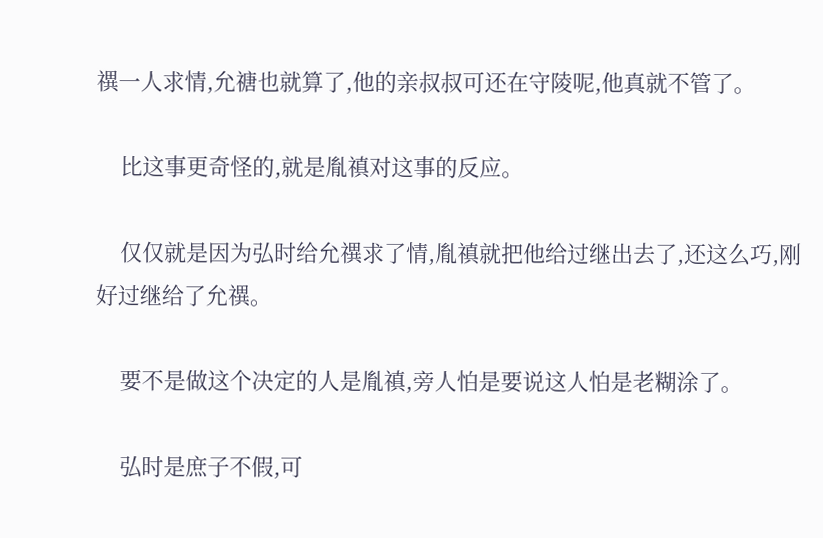禩一人求情,允禟也就算了,他的亲叔叔可还在守陵呢,他真就不管了。

    比这事更奇怪的,就是胤禛对这事的反应。

    仅仅就是因为弘时给允禩求了情,胤禛就把他给过继出去了,还这么巧,刚好过继给了允禩。

    要不是做这个决定的人是胤禛,旁人怕是要说这人怕是老糊涂了。

    弘时是庶子不假,可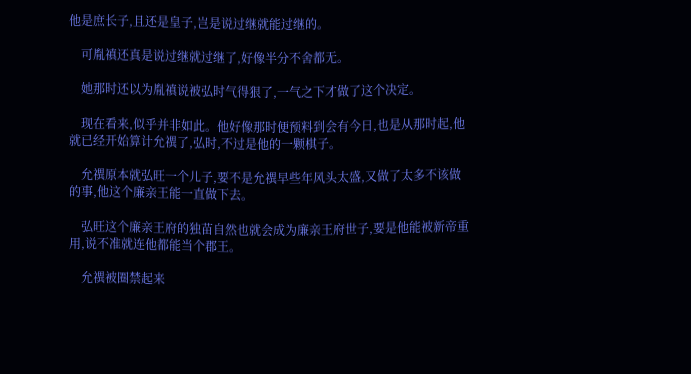他是庶长子,且还是皇子,岂是说过继就能过继的。

    可胤禛还真是说过继就过继了,好像半分不舍都无。

    她那时还以为胤禛说被弘时气得狠了,一气之下才做了这个决定。

    现在看来,似乎并非如此。他好像那时便预料到会有今日,也是从那时起,他就已经开始算计允禩了,弘时,不过是他的一颗棋子。

    允禩原本就弘旺一个儿子,要不是允禩早些年风头太盛,又做了太多不该做的事,他这个廉亲王能一直做下去。

    弘旺这个廉亲王府的独苗自然也就会成为廉亲王府世子,要是他能被新帝重用,说不准就连他都能当个郡王。

    允禩被圈禁起来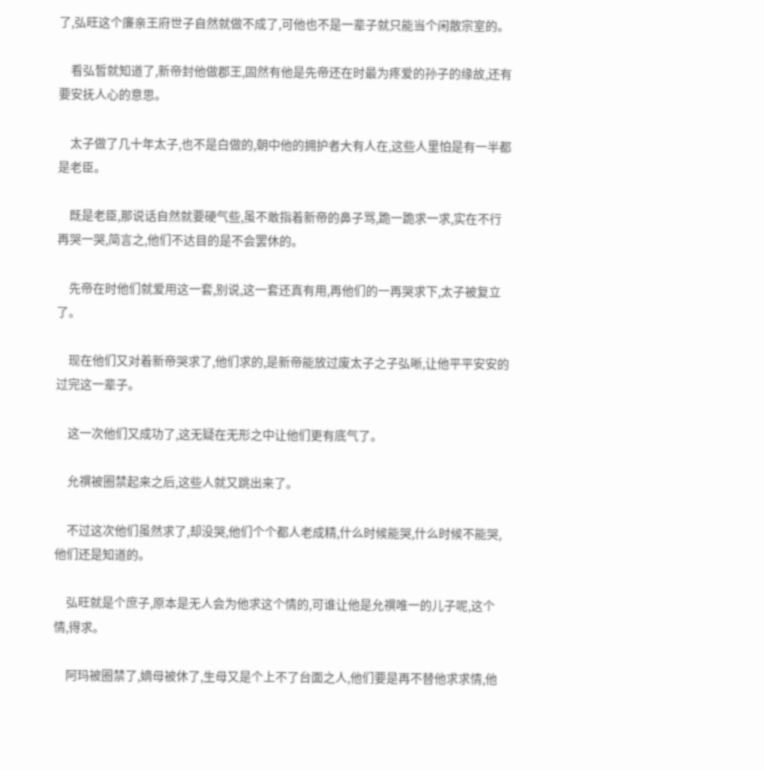了,弘旺这个廉亲王府世子自然就做不成了,可他也不是一辈子就只能当个闲散宗室的。

    看弘皙就知道了,新帝封他做郡王,固然有他是先帝还在时最为疼爱的孙子的缘故,还有要安抚人心的意思。

    太子做了几十年太子,也不是白做的,朝中他的拥护者大有人在,这些人里怕是有一半都是老臣。

    既是老臣,那说话自然就要硬气些,虽不敢指着新帝的鼻子骂,跪一跪求一求,实在不行再哭一哭,简言之,他们不达目的是不会罢休的。

    先帝在时他们就爱用这一套,别说,这一套还真有用,再他们的一再哭求下,太子被复立了。

    现在他们又对着新帝哭求了,他们求的,是新帝能放过废太子之子弘晰,让他平平安安的过完这一辈子。

    这一次他们又成功了,这无疑在无形之中让他们更有底气了。

    允禩被圈禁起来之后,这些人就又跳出来了。

    不过这次他们虽然求了,却没哭,他们个个都人老成精,什么时候能哭,什么时候不能哭,他们还是知道的。

    弘旺就是个庶子,原本是无人会为他求这个情的,可谁让他是允禩唯一的儿子呢,这个情,得求。

    阿玛被圈禁了,嫡母被休了,生母又是个上不了台面之人,他们要是再不替他求求情,他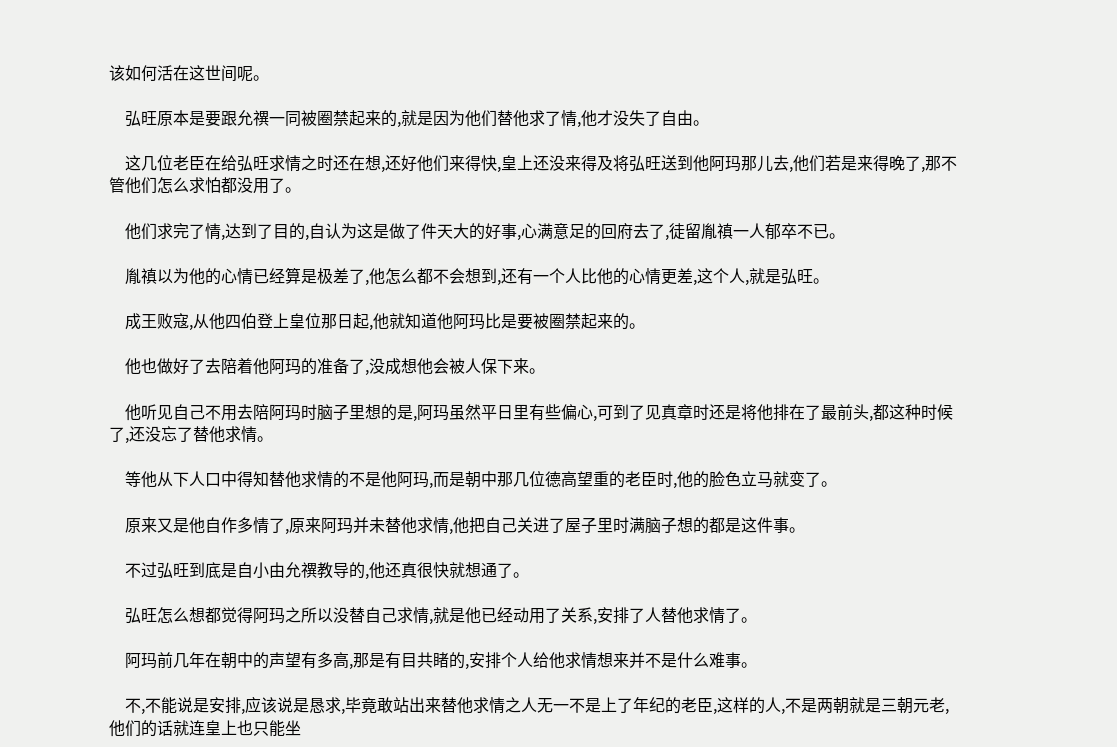该如何活在这世间呢。

    弘旺原本是要跟允禩一同被圈禁起来的,就是因为他们替他求了情,他才没失了自由。

    这几位老臣在给弘旺求情之时还在想,还好他们来得快,皇上还没来得及将弘旺送到他阿玛那儿去,他们若是来得晚了,那不管他们怎么求怕都没用了。

    他们求完了情,达到了目的,自认为这是做了件天大的好事,心满意足的回府去了,徒留胤禛一人郁卒不已。

    胤禛以为他的心情已经算是极差了,他怎么都不会想到,还有一个人比他的心情更差,这个人,就是弘旺。

    成王败寇,从他四伯登上皇位那日起,他就知道他阿玛比是要被圈禁起来的。

    他也做好了去陪着他阿玛的准备了,没成想他会被人保下来。

    他听见自己不用去陪阿玛时脑子里想的是,阿玛虽然平日里有些偏心,可到了见真章时还是将他排在了最前头,都这种时候了,还没忘了替他求情。

    等他从下人口中得知替他求情的不是他阿玛,而是朝中那几位德高望重的老臣时,他的脸色立马就变了。

    原来又是他自作多情了,原来阿玛并未替他求情,他把自己关进了屋子里时满脑子想的都是这件事。

    不过弘旺到底是自小由允禩教导的,他还真很快就想通了。

    弘旺怎么想都觉得阿玛之所以没替自己求情,就是他已经动用了关系,安排了人替他求情了。

    阿玛前几年在朝中的声望有多高,那是有目共睹的,安排个人给他求情想来并不是什么难事。

    不,不能说是安排,应该说是恳求,毕竟敢站出来替他求情之人无一不是上了年纪的老臣,这样的人,不是两朝就是三朝元老,他们的话就连皇上也只能坐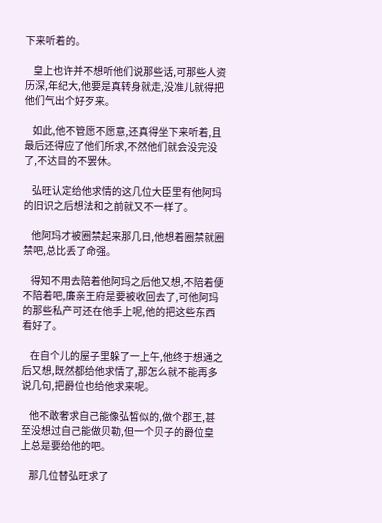下来听着的。

    皇上也许并不想听他们说那些话,可那些人资历深,年纪大,他要是真转身就走,没准儿就得把他们气出个好歹来。

    如此,他不管愿不愿意,还真得坐下来听着,且最后还得应了他们所求,不然他们就会没完没了,不达目的不罢休。

    弘旺认定给他求情的这几位大臣里有他阿玛的旧识之后想法和之前就又不一样了。

    他阿玛才被圈禁起来那几日,他想着圈禁就圈禁吧,总比丢了命强。

    得知不用去陪着他阿玛之后他又想,不陪着便不陪着吧,廉亲王府是要被收回去了,可他阿玛的那些私产可还在他手上呢,他的把这些东西看好了。

    在自个儿的屋子里躲了一上午,他终于想通之后又想,既然都给他求情了,那怎么就不能再多说几句,把爵位也给他求来呢。

    他不敢奢求自己能像弘皙似的,做个郡王,甚至没想过自己能做贝勒,但一个贝子的爵位皇上总是要给他的吧。

    那几位替弘旺求了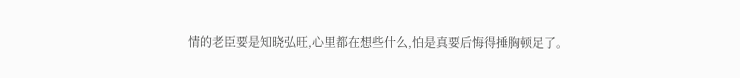情的老臣要是知晓弘旺,心里都在想些什么,怕是真要后悔得捶胸顿足了。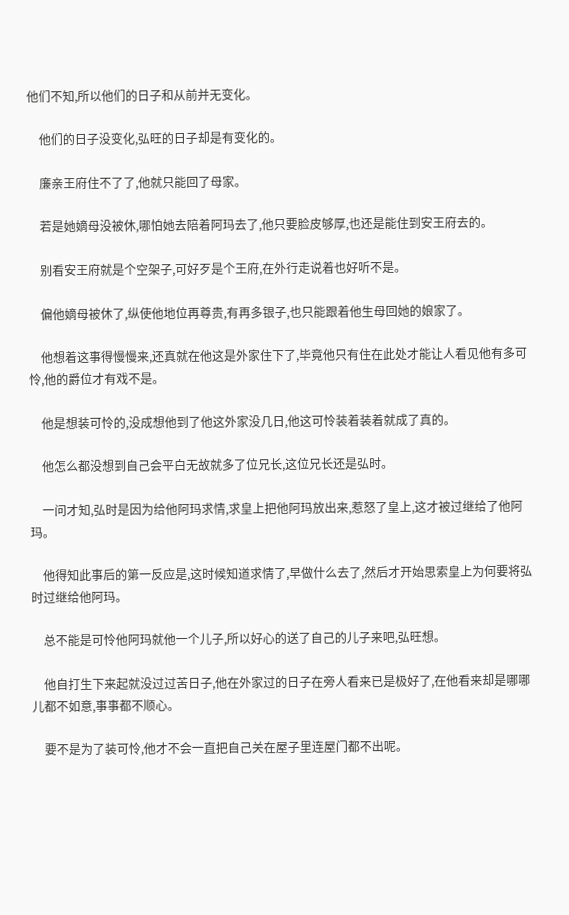他们不知,所以他们的日子和从前并无变化。

    他们的日子没变化,弘旺的日子却是有变化的。

    廉亲王府住不了了,他就只能回了母家。

    若是她嫡母没被休,哪怕她去陪着阿玛去了,他只要脸皮够厚,也还是能住到安王府去的。

    别看安王府就是个空架子,可好歹是个王府,在外行走说着也好听不是。

    偏他嫡母被休了,纵使他地位再尊贵,有再多银子,也只能跟着他生母回她的娘家了。

    他想着这事得慢慢来,还真就在他这是外家住下了,毕竟他只有住在此处才能让人看见他有多可怜,他的爵位才有戏不是。

    他是想装可怜的,没成想他到了他这外家没几日,他这可怜装着装着就成了真的。

    他怎么都没想到自己会平白无故就多了位兄长,这位兄长还是弘时。

    一问才知,弘时是因为给他阿玛求情,求皇上把他阿玛放出来,惹怒了皇上,这才被过继给了他阿玛。

    他得知此事后的第一反应是,这时候知道求情了,早做什么去了,然后才开始思索皇上为何要将弘时过继给他阿玛。

    总不能是可怜他阿玛就他一个儿子,所以好心的送了自己的儿子来吧,弘旺想。

    他自打生下来起就没过过苦日子,他在外家过的日子在旁人看来已是极好了,在他看来却是哪哪儿都不如意,事事都不顺心。

    要不是为了装可怜,他才不会一直把自己关在屋子里连屋门都不出呢。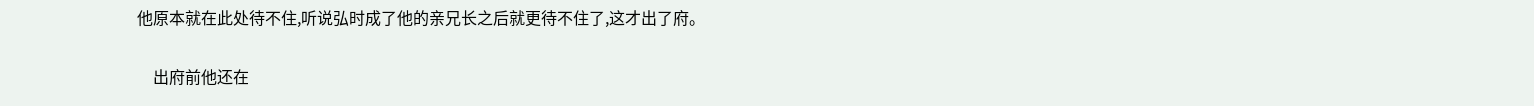他原本就在此处待不住,听说弘时成了他的亲兄长之后就更待不住了,这才出了府。

    出府前他还在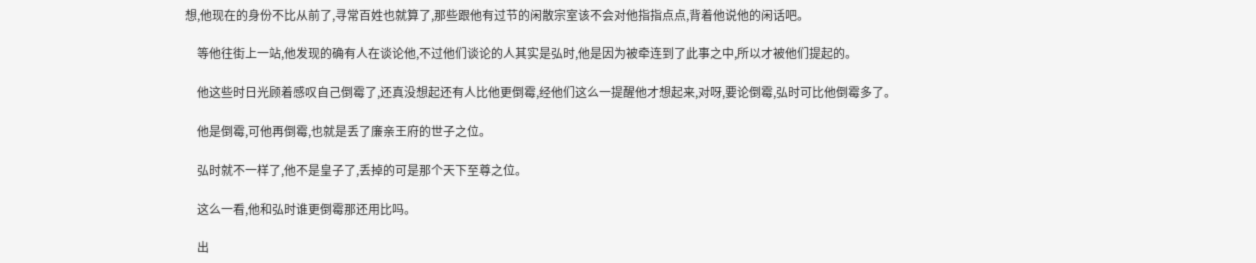想,他现在的身份不比从前了,寻常百姓也就算了,那些跟他有过节的闲散宗室该不会对他指指点点,背着他说他的闲话吧。

    等他往街上一站,他发现的确有人在谈论他,不过他们谈论的人其实是弘时,他是因为被牵连到了此事之中,所以才被他们提起的。

    他这些时日光顾着感叹自己倒霉了,还真没想起还有人比他更倒霉,经他们这么一提醒他才想起来,对呀,要论倒霉,弘时可比他倒霉多了。

    他是倒霉,可他再倒霉,也就是丢了廉亲王府的世子之位。

    弘时就不一样了,他不是皇子了,丢掉的可是那个天下至尊之位。

    这么一看,他和弘时谁更倒霉那还用比吗。

    出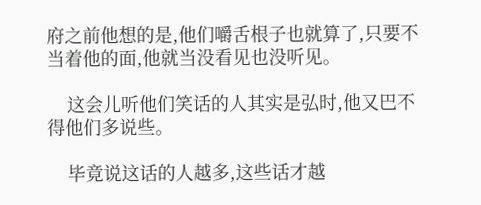府之前他想的是,他们嚼舌根子也就算了,只要不当着他的面,他就当没看见也没听见。

    这会儿听他们笑话的人其实是弘时,他又巴不得他们多说些。

    毕竟说这话的人越多,这些话才越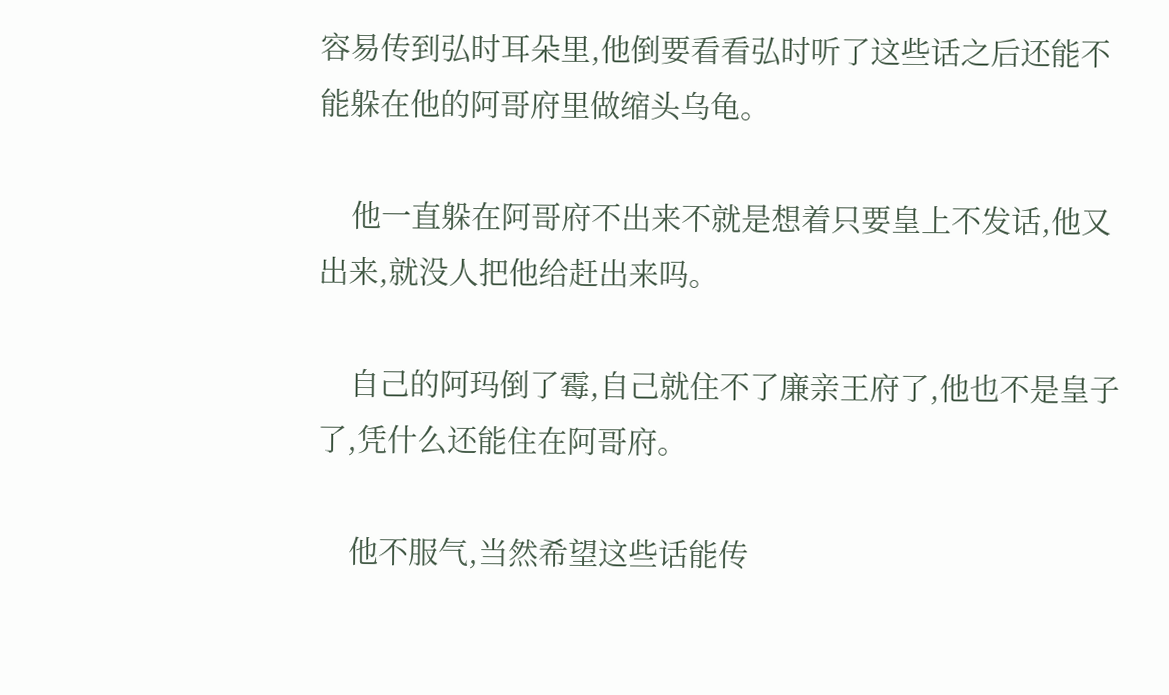容易传到弘时耳朵里,他倒要看看弘时听了这些话之后还能不能躲在他的阿哥府里做缩头乌龟。

    他一直躲在阿哥府不出来不就是想着只要皇上不发话,他又出来,就没人把他给赶出来吗。

    自己的阿玛倒了霉,自己就住不了廉亲王府了,他也不是皇子了,凭什么还能住在阿哥府。

    他不服气,当然希望这些话能传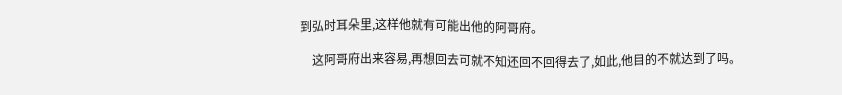到弘时耳朵里,这样他就有可能出他的阿哥府。

    这阿哥府出来容易,再想回去可就不知还回不回得去了,如此,他目的不就达到了吗。